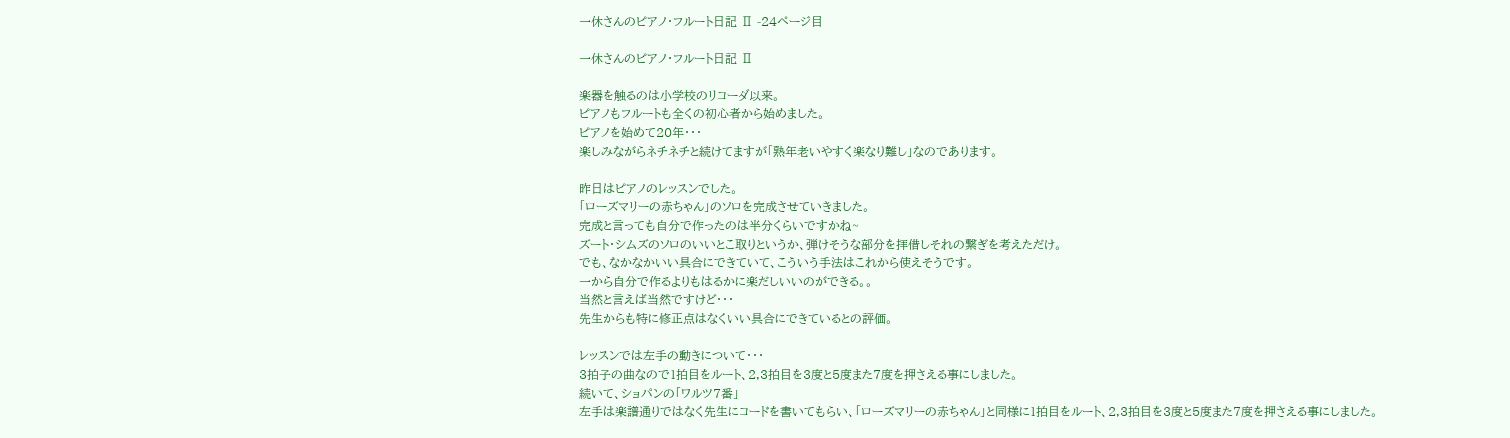一休さんのピアノ・フルート日記 Ⅱ -24ページ目

一休さんのピアノ・フルート日記 Ⅱ

楽器を触るのは小学校のリコーダ以来。
ピアノもフルートも全くの初心者から始めました。
ピアノを始めて20年・・・
楽しみながらネチネチと続けてますが「熟年老いやすく楽なり難し」なのであります。

昨日はピアノのレッスンでした。
「ローズマリーの赤ちゃん」のソロを完成させていきました。
完成と言っても自分で作ったのは半分くらいですかね~
ズート・シムズのソロのいいとこ取りというか、弾けそうな部分を拝借しそれの繋ぎを考えただけ。
でも、なかなかいい具合にできていて、こういう手法はこれから使えそうです。
一から自分で作るよりもはるかに楽だしいいのができる。。
当然と言えば当然ですけど・・・
先生からも特に修正点はなくいい具合にできているとの評価。

レッスンでは左手の動きについて・・・
3拍子の曲なので1拍目をルート、2,3拍目を3度と5度また7度を押さえる事にしました。
続いて、ショパンの「ワルツ7番」
左手は楽譜通りではなく先生にコードを書いてもらい、「ローズマリーの赤ちゃん」と同様に1拍目をルート、2,3拍目を3度と5度また7度を押さえる事にしました。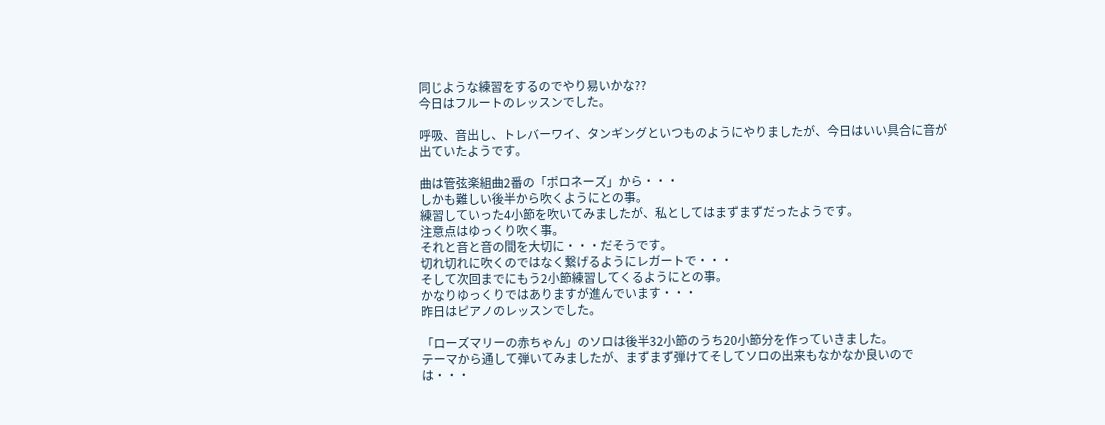同じような練習をするのでやり易いかな??
今日はフルートのレッスンでした。

呼吸、音出し、トレバーワイ、タンギングといつものようにやりましたが、今日はいい具合に音が出ていたようです。

曲は管弦楽組曲2番の「ポロネーズ」から・・・
しかも難しい後半から吹くようにとの事。
練習していった4小節を吹いてみましたが、私としてはまずまずだったようです。
注意点はゆっくり吹く事。
それと音と音の間を大切に・・・だそうです。
切れ切れに吹くのではなく繋げるようにレガートで・・・
そして次回までにもう2小節練習してくるようにとの事。
かなりゆっくりではありますが進んでいます・・・
昨日はピアノのレッスンでした。

「ローズマリーの赤ちゃん」のソロは後半32小節のうち20小節分を作っていきました。
テーマから通して弾いてみましたが、まずまず弾けてそしてソロの出来もなかなか良いのでは・・・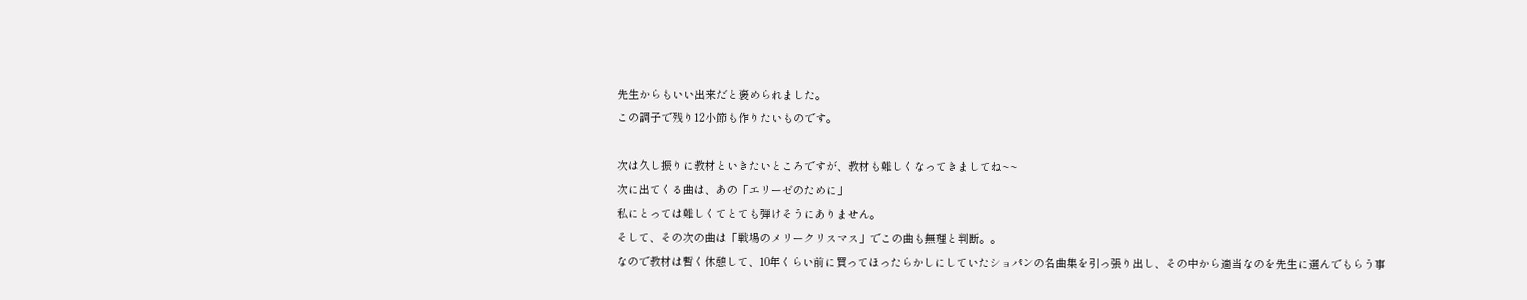先生からもいい出来だと褒められました。
この調子で残り12小節も作りたいものです。

次は久し振りに教材といきたいところですが、教材も難しくなってきましてね~~
次に出てくる曲は、あの「エリーゼのために」
私にとっては難しくてとても弾けそうにありません。
そして、その次の曲は「戦場のメリークリスマス」でこの曲も無理と判断。。
なので教材は暫く休憩して、10年くらい前に買ってほったらかしにしていたショパンの名曲集を引っ張り出し、その中から適当なのを先生に選んでもらう事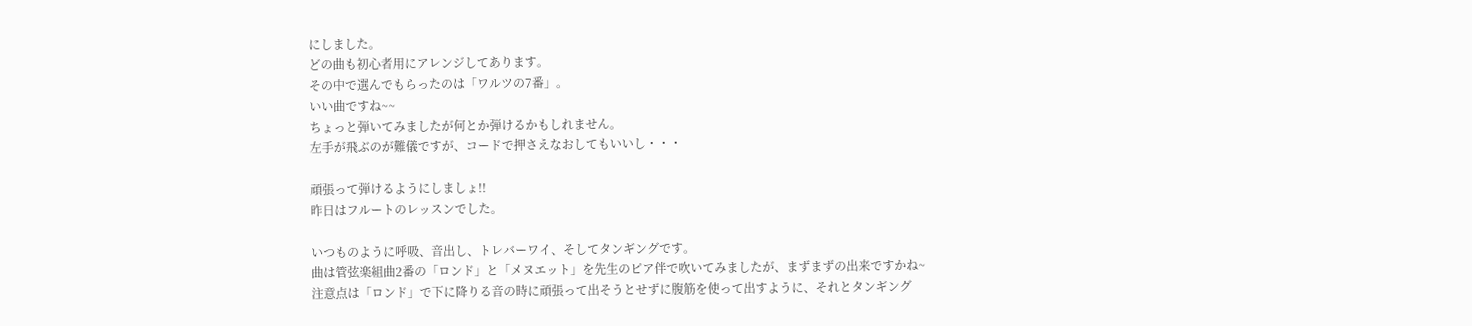にしました。
どの曲も初心者用にアレンジしてあります。
その中で選んでもらったのは「ワルツの7番」。
いい曲ですね~~
ちょっと弾いてみましたが何とか弾けるかもしれません。
左手が飛ぶのが難儀ですが、コードで押さえなおしてもいいし・・・

頑張って弾けるようにしましょ!!
昨日はフルートのレッスンでした。

いつものように呼吸、音出し、トレバーワイ、そしてタンギングです。
曲は管弦楽組曲2番の「ロンド」と「メヌエット」を先生のピア伴で吹いてみましたが、まずまずの出来ですかね~
注意点は「ロンド」で下に降りる音の時に頑張って出そうとせずに腹筋を使って出すように、それとタンギング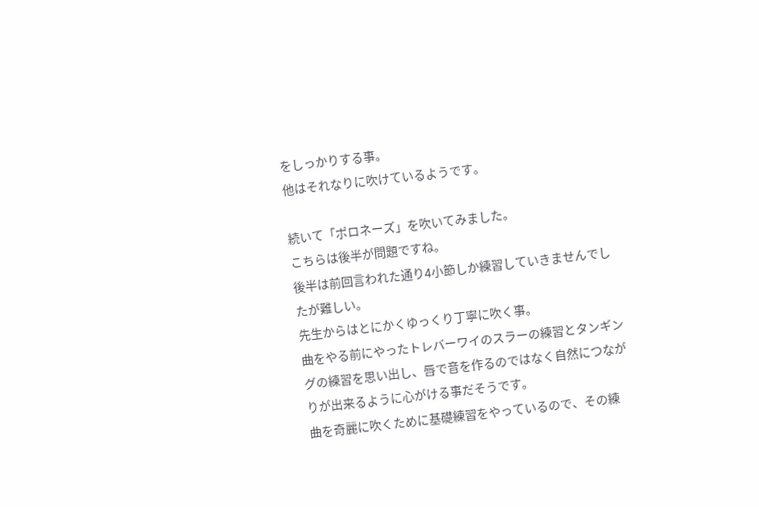をしっかりする事。
他はそれなりに吹けているようです。

続いて「ポロネーズ」を吹いてみました。
こちらは後半が問題ですね。
後半は前回言われた通り4小節しか練習していきませんでしたが難しい。
先生からはとにかくゆっくり丁寧に吹く事。
曲をやる前にやったトレバーワイのスラーの練習とタンギングの練習を思い出し、唇で音を作るのではなく自然につながりが出来るように心がける事だそうです。
曲を奇麗に吹くために基礎練習をやっているので、その練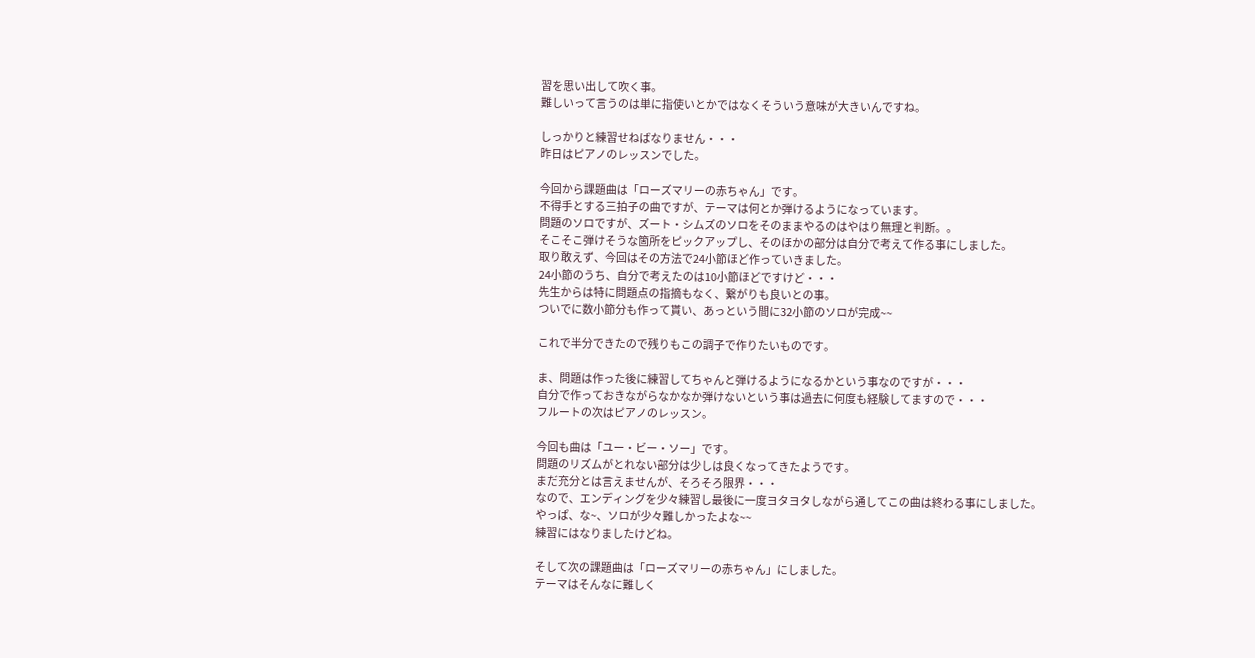習を思い出して吹く事。
難しいって言うのは単に指使いとかではなくそういう意味が大きいんですね。

しっかりと練習せねばなりません・・・
昨日はピアノのレッスンでした。

今回から課題曲は「ローズマリーの赤ちゃん」です。
不得手とする三拍子の曲ですが、テーマは何とか弾けるようになっています。
問題のソロですが、ズート・シムズのソロをそのままやるのはやはり無理と判断。。
そこそこ弾けそうな箇所をピックアップし、そのほかの部分は自分で考えて作る事にしました。
取り敢えず、今回はその方法で24小節ほど作っていきました。
24小節のうち、自分で考えたのは10小節ほどですけど・・・
先生からは特に問題点の指摘もなく、繋がりも良いとの事。
ついでに数小節分も作って貰い、あっという間に32小節のソロが完成~~

これで半分できたので残りもこの調子で作りたいものです。

ま、問題は作った後に練習してちゃんと弾けるようになるかという事なのですが・・・
自分で作っておきながらなかなか弾けないという事は過去に何度も経験してますので・・・
フルートの次はピアノのレッスン。

今回も曲は「ユー・ビー・ソー」です。
問題のリズムがとれない部分は少しは良くなってきたようです。
まだ充分とは言えませんが、そろそろ限界・・・
なので、エンディングを少々練習し最後に一度ヨタヨタしながら通してこの曲は終わる事にしました。
やっぱ、な~、ソロが少々難しかったよな~~
練習にはなりましたけどね。

そして次の課題曲は「ローズマリーの赤ちゃん」にしました。
テーマはそんなに難しく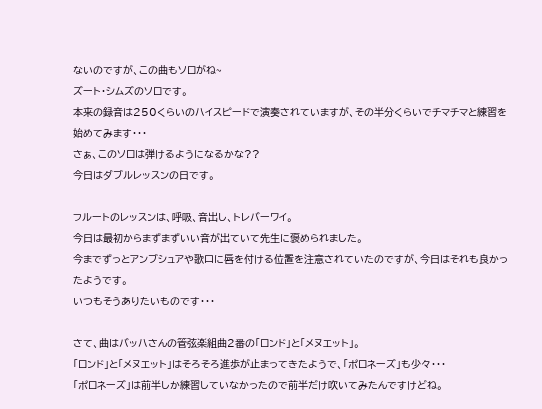ないのですが、この曲もソロがね~
ズート・シムズのソロです。
本来の録音は250くらいのハイスピードで演奏されていますが、その半分くらいでチマチマと練習を始めてみます・・・
さぁ、このソロは弾けるようになるかな??
今日はダブルレッスンの日です。

フルートのレッスンは、呼吸、音出し、トレバーワイ。
今日は最初からまずまずいい音が出ていて先生に褒められました。
今までずっとアンブシュアや歌口に唇を付ける位置を注意されていたのですが、今日はそれも良かったようです。
いつもそうありたいものです・・・

さて、曲はバッハさんの管弦楽組曲2番の「ロンド」と「メヌエット」。
「ロンド」と「メヌエット」はそろそろ進歩が止まってきたようで、「ポロネーズ」も少々・・・
「ポロネーズ」は前半しか練習していなかったので前半だけ吹いてみたんですけどね。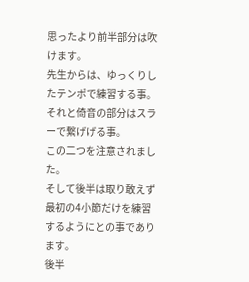思ったより前半部分は吹けます。
先生からは、ゆっくりしたテンポで練習する事。
それと倚音の部分はスラーで繋げげる事。
この二つを注意されました。
そして後半は取り敢えず最初の4小節だけを練習するようにとの事であります。
後半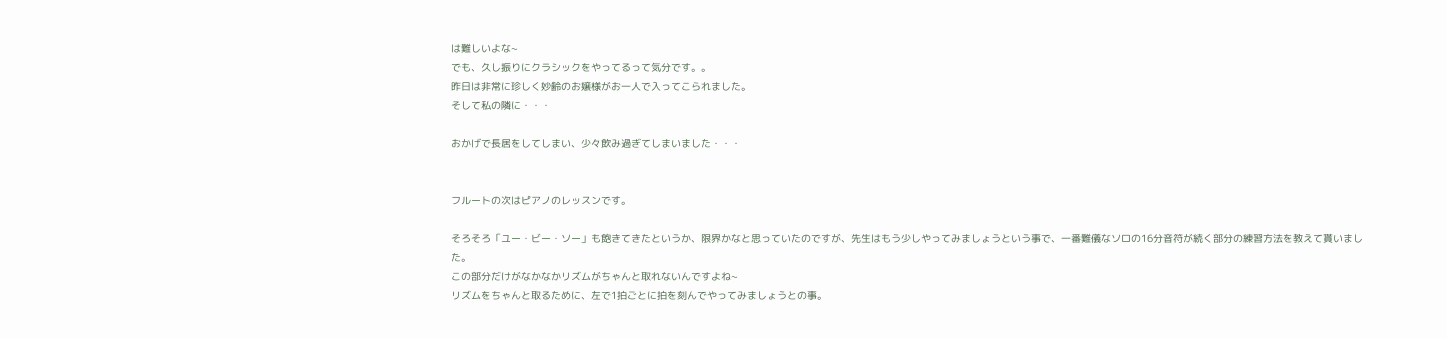は難しいよな~
でも、久し振りにクラシックをやってるって気分です。。
昨日は非常に珍しく妙齢のお嬢様がお一人で入ってこられました。
そして私の隣に・・・

おかげで長居をしてしまい、少々飲み過ぎてしまいました・・・


フルートの次はピアノのレッスンです。

そろそろ「ユー・ビー・ソー」も飽きてきたというか、限界かなと思っていたのですが、先生はもう少しやってみましょうという事で、一番難儀なソロの16分音符が続く部分の練習方法を教えて貰いました。
この部分だけがなかなかリズムがちゃんと取れないんですよね~
リズムをちゃんと取るために、左で1拍ごとに拍を刻んでやってみましょうとの事。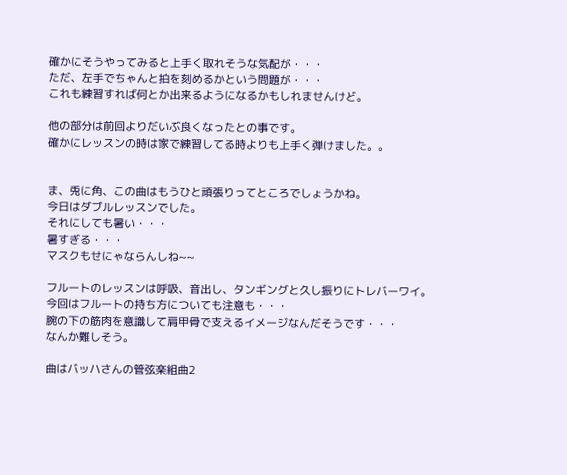確かにそうやってみると上手く取れそうな気配が・・・
ただ、左手でちゃんと拍を刻めるかという問題が・・・
これも練習すれば何とか出来るようになるかもしれませんけど。

他の部分は前回よりだいぶ良くなったとの事です。
確かにレッスンの時は家で練習してる時よりも上手く弾けました。。


ま、兎に角、この曲はもうひと頑張りってところでしょうかね。
今日はダブルレッスンでした。
それにしても暑い・・・
暑すぎる・・・
マスクもせにゃならんしね~~

フルートのレッスンは呼吸、音出し、タンギングと久し振りにトレバーワイ。
今回はフルートの持ち方についても注意も・・・
腕の下の筋肉を意識して肩甲骨で支えるイメージなんだそうです・・・
なんか難しそう。

曲はバッハさんの管弦楽組曲2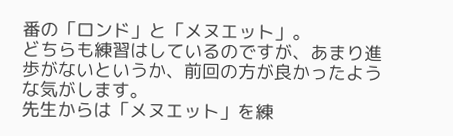番の「ロンド」と「メヌエット」。
どちらも練習はしているのですが、あまり進歩がないというか、前回の方が良かったような気がします。
先生からは「メヌエット」を練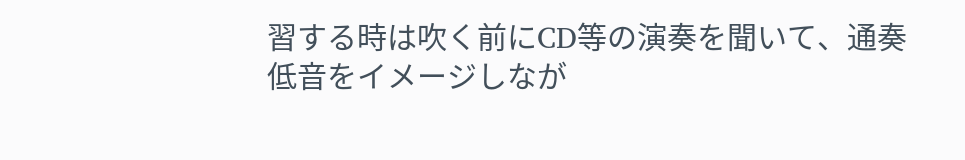習する時は吹く前にCD等の演奏を聞いて、通奏低音をイメージしなが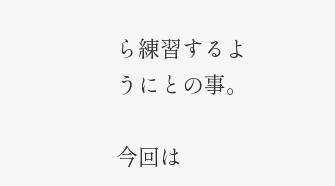ら練習するようにとの事。

今回は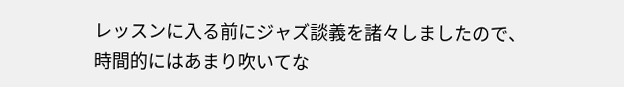レッスンに入る前にジャズ談義を諸々しましたので、時間的にはあまり吹いてな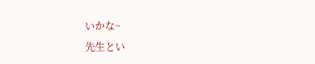いかな~
先生とい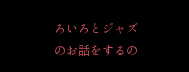ろいろとジャズのお話をするの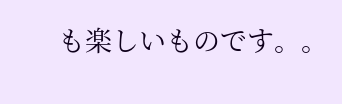も楽しいものです。。